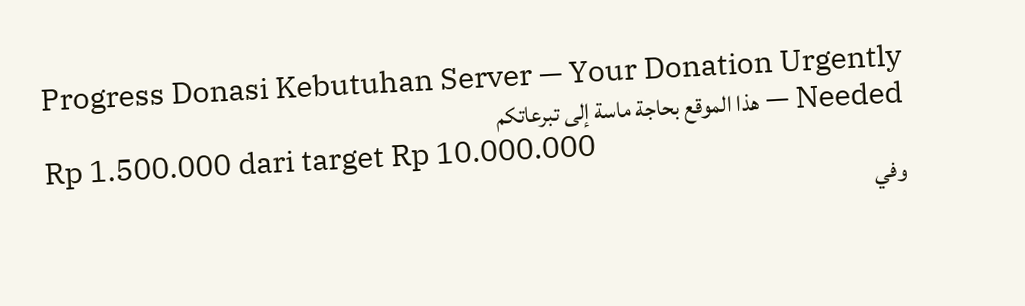Progress Donasi Kebutuhan Server — Your Donation Urgently Needed — هذا الموقع بحاجة ماسة إلى تبرعاتكم
Rp 1.500.000 dari target Rp 10.000.000
وفي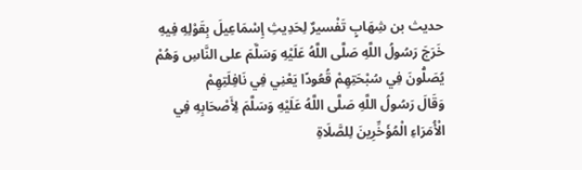حديث بن شِهَابٍ تَفْسيرٌ لِحَدِيثِ إِسْمَاعِيلَ بِقَوْلِهِ فِيهِ خَرَجَ رَسُولُ اللَّهِ صَلَّى اللَّهُ عَلَيْهِ وَسَلَّمَ على النَّاسِ وَهُمْ يُصَلُّونَ فِي سُبْحَتِهِمْ قُعُودًا يَعْنِي فِي نَافِلَتِهِمْ
وَقَالَ رَسُولُ اللَّهِ صَلَّى اللَّهُ عَلَيْهِ وَسَلَّمَ لِأَصْحَابِهِ فِي الْأُمَرَاءِ الْمُؤَخِّرِينَ لِلصَّلَاةِ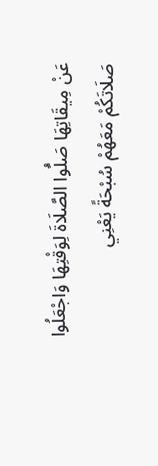عَنْ مِيقَاتِهَا صَلُّوا الصَّلَاةَ لِوَقْتِهَا وَاجْعَلُوا صَلَاتَكُمْ مَعَهُمْ سُبْحَةً يَعْنِي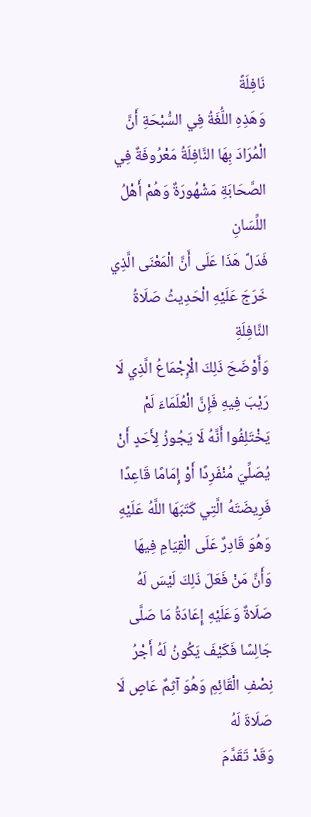نَافِلَةً
وَهَذِهِ اللُّغَةُ فِي السُّبْحَةِ أَنَّ الْمُرَادَ بِهَا النَّافِلَةُ مَعْرُوفَةٌ فِي الصَّحَابَةِ مَشْهُورَةٌ وَهُمْ أَهْلُ اللِّسَانِ
فَدَلَّ هَذَا عَلَى أَنَّ الْمَعْنَى الَّذِي خَرَجَ عَلَيْهِ الْحَدِيثُ صَلَاةُ النَّافِلَةِ
وَأَوْضَحَ ذَلِكَ الْإِجْمَاعُ الَّذِي لَا رَيْبَ فِيهِ فَإِنَّ الْعُلَمَاءَ لَمْ يَخْتَلِفُوا أَنَّهُ لَا يَجُوزُ لِأَحَدٍ أَنْ يُصَلِّيَ مُنْفَرِدًا أَوْ إِمَامًا قَاعِدًا فَرِيضَتَهُ الَّتِي كَتَبَهَا اللَّهُ عَلَيْهِ وَهُوَ قَادِرٌ عَلَى الْقِيَامِ فِيهَا وَأَنَّ مَنْ فَعَلَ ذَلِكَ لَيْسَ لَهُ صَلَاةٌ وَعَلَيْهِ إِعَادَةُ مَا صَلَّى جَالِسًا فَكَيْفَ يَكُونُ لَهُ أَجْرُ نِصْفِ الْقَائِمِ وَهُوَ آثِمٌ عَاصٍ لَا صَلَاةَ لَهُ
وَقَدْ تَقَدَّمَ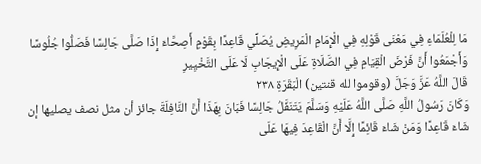مَا لِلْعُلَمَاءِ فِي مَعْنَى قَوْلِهِ فِي الْإِمَامِ الْمَرِيضِ يُصَلِّي قَاعِدًا بِقَوْمٍ أَصِحَّاءَ إِذَا صَلَّى جَالِسًا فَصَلُّوا جُلُوسًا
وَأَجْمَعُوا أَنَّ فَرْضَ الْقِيَامِ فِي الصَّلَاةِ عَلَى الْإِيجَابِ لَا عَلَى التَّخْيِيرِ
قَالَ اللَّهُ عَزَّ وَجَلَّ (وقوموا لله قنتين) الْبَقَرَةِ ٢٣٨
وَكَانَ رَسُولُ اللَّهِ صَلَّى اللَّهُ عَلَيْهِ وَسَلَّمَ يَتَنَفَّلُ جَالِسًا فَبَانَ بِهَذَا أَنَّ النَّافِلَةَ جائز أن مثل نصف يصليها إن شَاءَ قَاعِدًا وَمَنْ شَاءَ قَائِمًا إِلَّا أَنَّ الْقَاعِدَ فِيهَا عَلَى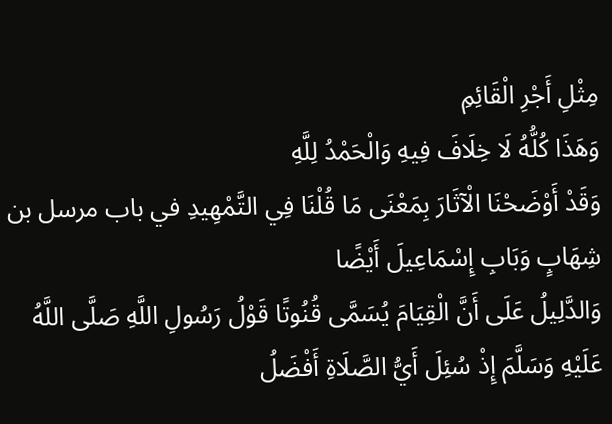مِثْلِ أَجْرِ الْقَائِمِ
وَهَذَا كُلُّهُ لَا خِلَافَ فِيهِ وَالْحَمْدُ لِلَّهِ
وَقَدْ أَوْضَحْنَا الْآثَارَ بِمَعْنَى مَا قُلْنَا فِي التَّمْهِيدِ في باب مرسل بن شِهَابٍ وَبَابِ إِسْمَاعِيلَ أَيْضًا
وَالدَّلِيلُ عَلَى أَنَّ الْقِيَامَ يُسَمَّى قُنُوتًا قَوْلُ رَسُولِ اللَّهِ صَلَّى اللَّهُ عَلَيْهِ وَسَلَّمَ إِذْ سُئِلَ أَيُّ الصَّلَاةِ أَفْضَلُ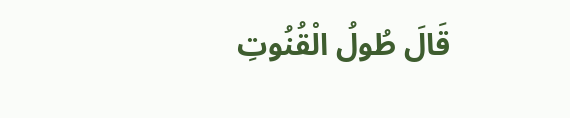قَالَ طُولُ الْقُنُوتِ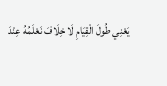يَعْنِي طُولَ الْقِيَامِ لَا خِلَافَ نَعْلَمُهُ عِنْدَ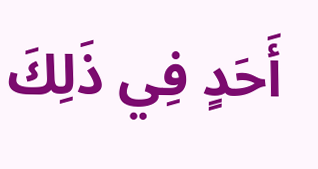أَحَدٍ فِي ذَلِكَ